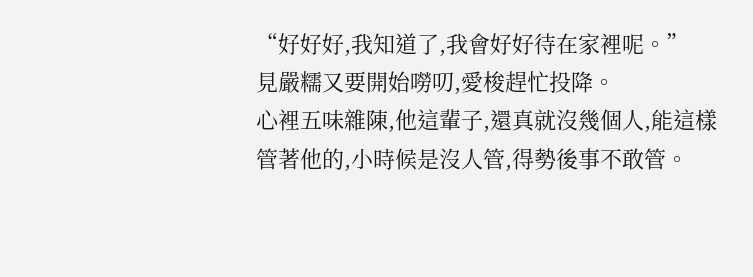“好好好,我知道了,我會好好待在家裡呢。”
見嚴糯又要開始嘮叨,愛梭趕忙投降。
心裡五味雜陳,他這輩子,還真就沒幾個人,能這樣管著他的,小時候是沒人管,得勢後事不敢管。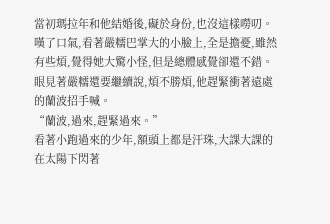當初瑪拉年和他結婚後,礙於身份,也沒這樣嘮叨。
嘆了口氣,看著嚴糯巴掌大的小臉上,全是擔憂,雖然有些煩,覺得她大驚小怪,但是總體感覺卻還不錯。
眼見著嚴糯還要繼續說,煩不勝煩,他趕緊衝著遠處的蘭波招手喊。
“蘭波,過來,趕緊過來。”
看著小跑過來的少年,額頭上都是汗珠,大課大課的在太陽下閃著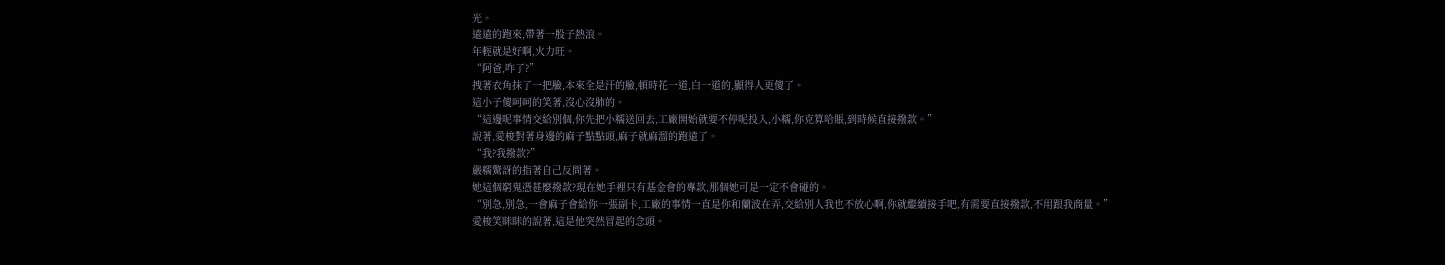光。
遠遠的跑來,帶著一股子熱浪。
年輕就是好啊,火力旺。
“阿爸,咋了?”
拽著衣角抹了一把臉,本來全是汗的臉,頓時花一道,白一道的,顯得人更傻了。
這小子傻呵呵的笑著,沒心沒肺的。
“這邊呢事情交給別個,你先把小糯送回去,工廠開始就要不停呢投入,小糯,你克算哈賬,到時候直接撥款。”
說著,愛梭對著身邊的麻子點點頭,麻子就麻溜的跑遠了。
“我?我撥款?”
嚴糯驚訝的指著自己反問著。
她這個窮鬼憑甚麼撥款?現在她手裡只有基金會的專款,那個她可是一定不會碰的。
“別急,別急,一會麻子會給你一張副卡,工廠的事情一直是你和蘭波在弄,交給別人我也不放心啊,你就繼續接手吧,有需要直接撥款,不用跟我商量。”
愛梭笑眯眯的說著,這是他突然冒起的念頭。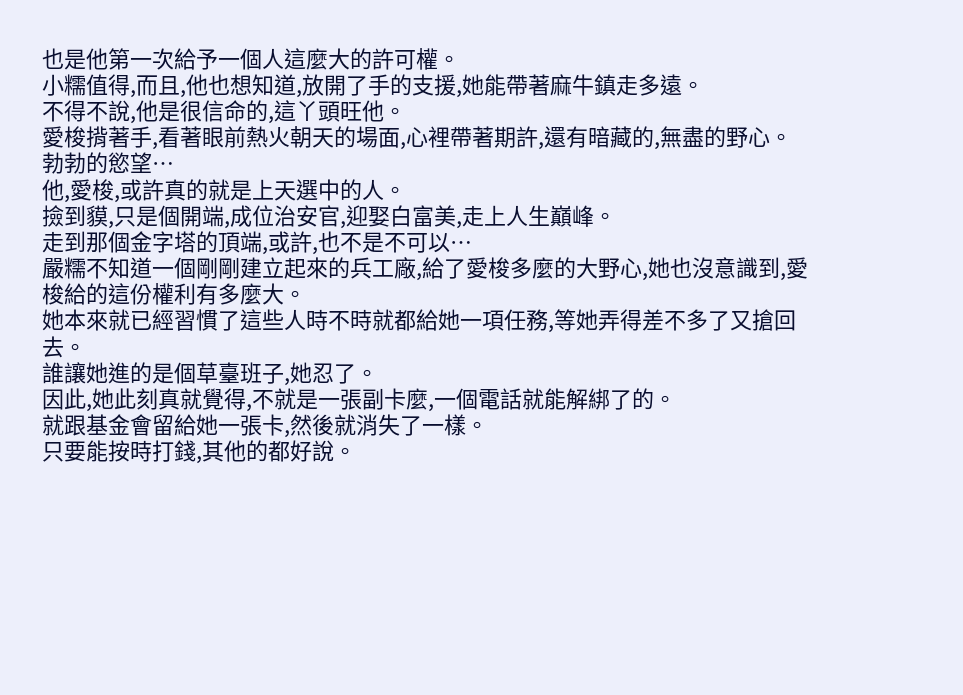也是他第一次給予一個人這麼大的許可權。
小糯值得,而且,他也想知道,放開了手的支援,她能帶著麻牛鎮走多遠。
不得不說,他是很信命的,這丫頭旺他。
愛梭揹著手,看著眼前熱火朝天的場面,心裡帶著期許,還有暗藏的,無盡的野心。
勃勃的慾望…
他,愛梭,或許真的就是上天選中的人。
撿到貘,只是個開端,成位治安官,迎娶白富美,走上人生巔峰。
走到那個金字塔的頂端,或許,也不是不可以…
嚴糯不知道一個剛剛建立起來的兵工廠,給了愛梭多麼的大野心,她也沒意識到,愛梭給的這份權利有多麼大。
她本來就已經習慣了這些人時不時就都給她一項任務,等她弄得差不多了又搶回去。
誰讓她進的是個草臺班子,她忍了。
因此,她此刻真就覺得,不就是一張副卡麼,一個電話就能解綁了的。
就跟基金會留給她一張卡,然後就消失了一樣。
只要能按時打錢,其他的都好說。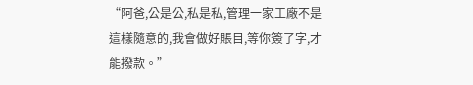“阿爸,公是公,私是私,管理一家工廠不是這樣隨意的,我會做好賬目,等你簽了字,才能撥款。”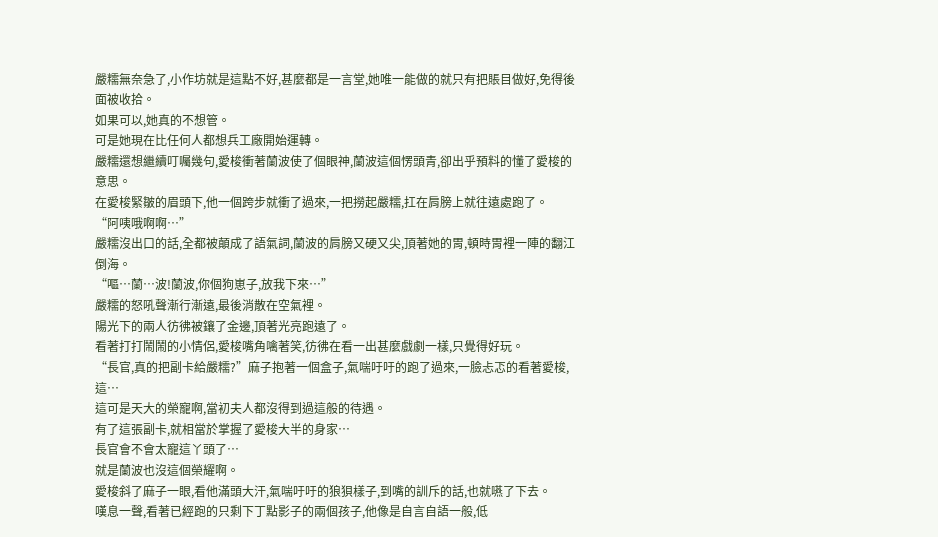嚴糯無奈急了,小作坊就是這點不好,甚麼都是一言堂,她唯一能做的就只有把賬目做好,免得後面被收拾。
如果可以,她真的不想管。
可是她現在比任何人都想兵工廠開始運轉。
嚴糯還想繼續叮囑幾句,愛梭衝著蘭波使了個眼神,蘭波這個愣頭青,卻出乎預料的懂了愛梭的意思。
在愛梭緊皺的眉頭下,他一個跨步就衝了過來,一把撈起嚴糯,扛在肩膀上就往遠處跑了。
“阿咦哦啊啊…”
嚴糯沒出口的話,全都被顛成了語氣詞,蘭波的肩膀又硬又尖,頂著她的胃,頓時胃裡一陣的翻江倒海。
“嘔…蘭…波!蘭波,你個狗崽子,放我下來…”
嚴糯的怒吼聲漸行漸遠,最後消散在空氣裡。
陽光下的兩人彷彿被鑲了金邊,頂著光亮跑遠了。
看著打打鬧鬧的小情侶,愛梭嘴角噙著笑,彷彿在看一出甚麼戲劇一樣,只覺得好玩。
“長官,真的把副卡給嚴糯?”麻子抱著一個盒子,氣喘吁吁的跑了過來,一臉忐忑的看著愛梭,這…
這可是天大的榮寵啊,當初夫人都沒得到過這般的待遇。
有了這張副卡,就相當於掌握了愛梭大半的身家…
長官會不會太寵這丫頭了…
就是蘭波也沒這個榮耀啊。
愛梭斜了麻子一眼,看他滿頭大汗,氣喘吁吁的狼狽樣子,到嘴的訓斥的話,也就嚥了下去。
嘆息一聲,看著已經跑的只剩下丁點影子的兩個孩子,他像是自言自語一般,低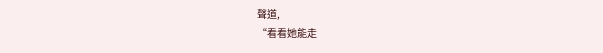聲道,
“看看她能走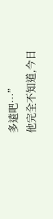多遠吧…”
他完全不知道,今日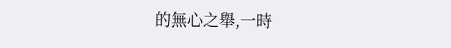的無心之舉,一時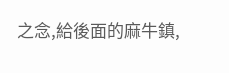之念,給後面的麻牛鎮,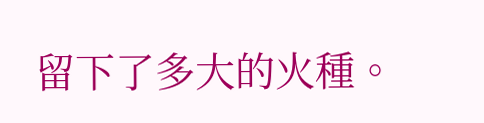留下了多大的火種。